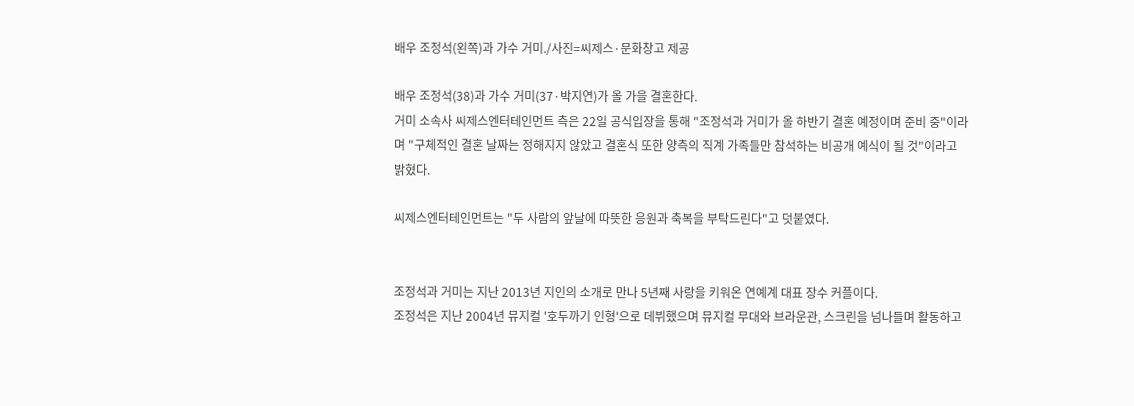배우 조정석(왼쪽)과 가수 거미./사진=씨제스·문화창고 제공

배우 조정석(38)과 가수 거미(37·박지연)가 올 가을 결혼한다.
거미 소속사 씨제스엔터테인먼트 측은 22일 공식입장을 통해 "조정석과 거미가 올 하반기 결혼 예정이며 준비 중"이라며 "구체적인 결혼 날짜는 정해지지 않았고 결혼식 또한 양측의 직계 가족들만 참석하는 비공개 예식이 될 것"이라고 밝혔다.

씨제스엔터테인먼트는 "두 사람의 앞날에 따뜻한 응원과 축복을 부탁드린다"고 덧붙였다.


조정석과 거미는 지난 2013년 지인의 소개로 만나 5년째 사랑을 키워온 연예계 대표 장수 커플이다.
조정석은 지난 2004년 뮤지컬 '호두까기 인형'으로 데뷔했으며 뮤지컬 무대와 브라운관, 스크린을 넘나들며 활동하고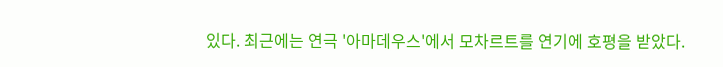있다. 최근에는 연극 '아마데우스'에서 모차르트를 연기에 호평을 받았다.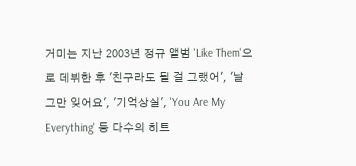거미는 지난 2003년 정규 앨범 'Like Them'으로 데뷔한 후 '친구라도 될 걸 그랬어', '날 그만 잊어요', '기억상실', 'You Are My Everything' 등 다수의 히트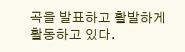곡을 발표하고 활발하게 활동하고 있다.